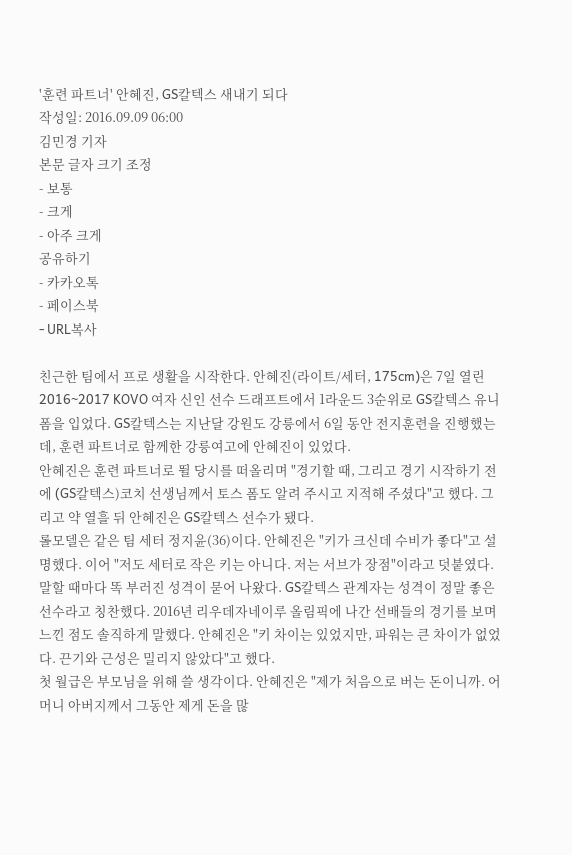'훈련 파트너' 안혜진, GS칼텍스 새내기 되다
작성일: 2016.09.09 06:00
김민경 기자
본문 글자 크기 조정
- 보통
- 크게
- 아주 크게
공유하기
- 카카오톡
- 페이스북
- URL복사

친근한 팀에서 프로 생활을 시작한다. 안혜진(라이트/세터, 175cm)은 7일 열린 2016~2017 KOVO 여자 신인 선수 드래프트에서 1라운드 3순위로 GS칼텍스 유니폼을 입었다. GS칼텍스는 지난달 강원도 강릉에서 6일 동안 전지훈련을 진행했는데, 훈련 파트너로 함께한 강릉여고에 안혜진이 있었다.
안혜진은 훈련 파트너로 뛸 당시를 떠올리며 "경기할 때, 그리고 경기 시작하기 전에 (GS칼텍스)코치 선생님께서 토스 폼도 알려 주시고 지적해 주셨다"고 했다. 그리고 약 열흘 뒤 안혜진은 GS칼텍스 선수가 됐다.
롤모델은 같은 팀 세터 정지윤(36)이다. 안혜진은 "키가 크신데 수비가 좋다"고 설명했다. 이어 "저도 세터로 작은 키는 아니다. 저는 서브가 장점"이라고 덧붙였다.
말할 때마다 똑 부러진 성격이 묻어 나왔다. GS칼텍스 관계자는 성격이 정말 좋은 선수라고 칭찬했다. 2016년 리우데자네이루 올림픽에 나간 선배들의 경기를 보며 느낀 점도 솔직하게 말했다. 안혜진은 "키 차이는 있었지만, 파워는 큰 차이가 없었다. 끈기와 근성은 밀리지 않았다"고 했다.
첫 월급은 부모님을 위해 쓸 생각이다. 안혜진은 "제가 처음으로 버는 돈이니까. 어머니 아버지께서 그동안 제게 돈을 많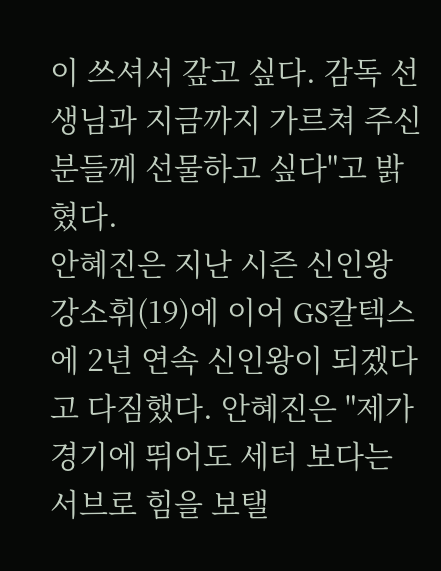이 쓰셔서 갚고 싶다. 감독 선생님과 지금까지 가르쳐 주신 분들께 선물하고 싶다"고 밝혔다.
안혜진은 지난 시즌 신인왕 강소휘(19)에 이어 GS칼텍스에 2년 연속 신인왕이 되겠다고 다짐했다. 안혜진은 "제가 경기에 뛰어도 세터 보다는 서브로 힘을 보탤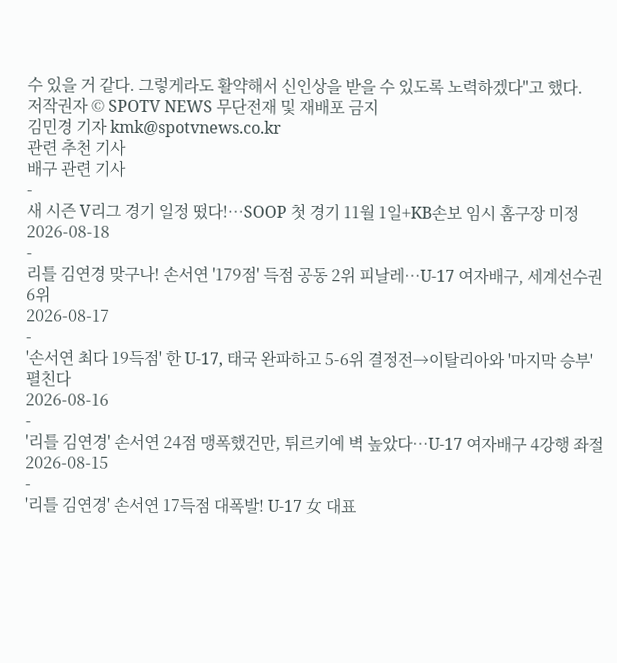수 있을 거 같다. 그렇게라도 활약해서 신인상을 받을 수 있도록 노력하겠다"고 했다.
저작권자 © SPOTV NEWS 무단전재 및 재배포 금지
김민경 기자 kmk@spotvnews.co.kr
관련 추천 기사
배구 관련 기사
-
새 시즌 V리그 경기 일정 떴다!…SOOP 첫 경기 11월 1일+KB손보 임시 홈구장 미정
2026-08-18
-
리틀 김연경 맞구나! 손서연 '179점' 득점 공동 2위 피날레…U-17 여자배구, 세계선수권 6위
2026-08-17
-
'손서연 최다 19득점' 한 U-17, 태국 완파하고 5-6위 결정전→이탈리아와 '마지막 승부' 펼친다
2026-08-16
-
'리틀 김연경' 손서연 24점 맹폭했건만, 튀르키예 벽 높았다…U-17 여자배구 4강행 좌절
2026-08-15
-
'리틀 김연경' 손서연 17득점 대폭발! U-17 女 대표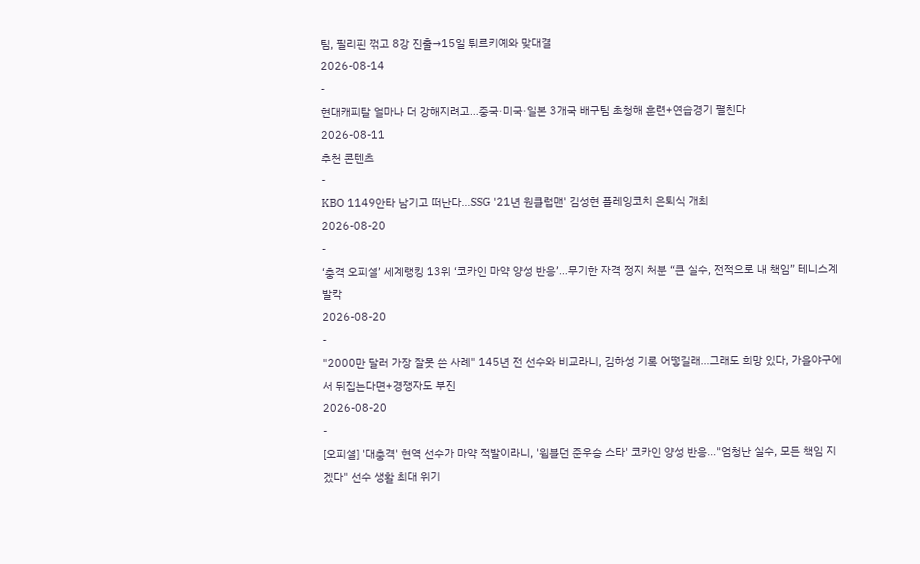팀, 필리핀 꺾고 8강 진출→15일 튀르키예와 맞대결
2026-08-14
-
현대캐피탈 얼마나 더 강해지려고…중국·미국·일본 3개국 배구팀 초청해 훈련+연습경기 펼친다
2026-08-11
추천 콘텐츠
-
KBO 1149안타 남기고 떠난다…SSG '21년 원클럽맨' 김성현 플레잉코치 은퇴식 개최
2026-08-20
-
‘충격 오피셜’ 세계랭킹 13위 ‘코카인 마약 양성 반응’…무기한 자격 정지 처분 “큰 실수, 전적으로 내 책임” 테니스계 발칵
2026-08-20
-
"2000만 달러 가장 잘못 쓴 사례" 145년 전 선수와 비교라니, 김하성 기록 어떻길래…그래도 희망 있다, 가을야구에서 뒤집는다면+경쟁자도 부진
2026-08-20
-
[오피셜] '대충격' 현역 선수가 마약 적발이라니, '윔블던 준우승 스타' 코카인 양성 반응…"엄청난 실수, 모든 책임 지겠다" 선수 생활 최대 위기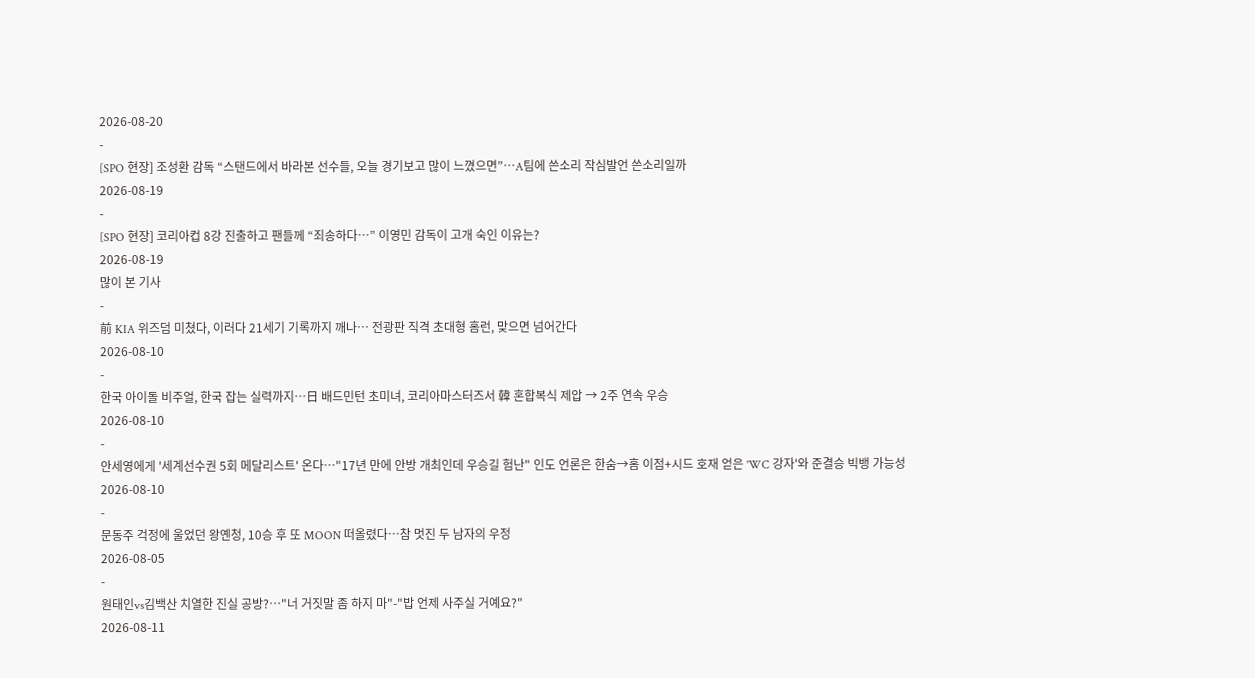2026-08-20
-
[SPO 현장] 조성환 감독 “스탠드에서 바라본 선수들, 오늘 경기보고 많이 느꼈으면”…A팀에 쓴소리 작심발언 쓴소리일까
2026-08-19
-
[SPO 현장] 코리아컵 8강 진출하고 팬들께 “죄송하다…” 이영민 감독이 고개 숙인 이유는?
2026-08-19
많이 본 기사
-
前 KIA 위즈덤 미쳤다, 이러다 21세기 기록까지 깨나… 전광판 직격 초대형 홈런, 맞으면 넘어간다
2026-08-10
-
한국 아이돌 비주얼, 한국 잡는 실력까지…日 배드민턴 초미녀, 코리아마스터즈서 韓 혼합복식 제압 → 2주 연속 우승
2026-08-10
-
안세영에게 '세계선수권 5회 메달리스트' 온다…"17년 만에 안방 개최인데 우승길 험난" 인도 언론은 한숨→홈 이점+시드 호재 얻은 'WC 강자'와 준결승 빅뱅 가능성
2026-08-10
-
문동주 걱정에 울었던 왕옌청, 10승 후 또 MOON 떠올렸다…참 멋진 두 남자의 우정
2026-08-05
-
원태인vs김백산 치열한 진실 공방?…"너 거짓말 좀 하지 마"-"밥 언제 사주실 거예요?"
2026-08-11